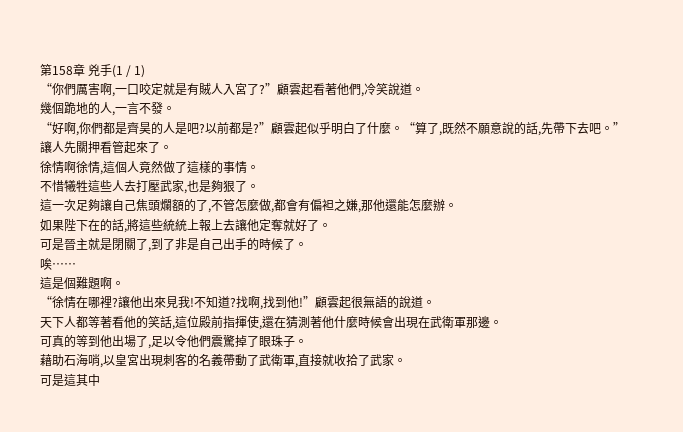第158章 兇手(1 / 1)
“你們厲害啊,一口咬定就是有賊人入宮了?”顧雲起看著他們,冷笑說道。
幾個跪地的人,一言不發。
“好啊,你們都是齊昊的人是吧?以前都是?”顧雲起似乎明白了什麼。“算了,既然不願意說的話,先帶下去吧。”
讓人先關押看管起來了。
徐情啊徐情,這個人竟然做了這樣的事情。
不惜犧牲這些人去打壓武家,也是夠狠了。
這一次足夠讓自己焦頭爛額的了,不管怎麼做,都會有偏袒之嫌,那他還能怎麼辦。
如果陛下在的話,將這些統統上報上去讓他定奪就好了。
可是晉主就是閉關了,到了非是自己出手的時候了。
唉……
這是個難題啊。
“徐情在哪裡?讓他出來見我!不知道?找啊,找到他!”顧雲起很無語的說道。
天下人都等著看他的笑話,這位殿前指揮使,還在猜測著他什麼時候會出現在武衛軍那邊。
可真的等到他出場了,足以令他們震驚掉了眼珠子。
藉助石海哨,以皇宮出現刺客的名義帶動了武衛軍,直接就收拾了武家。
可是這其中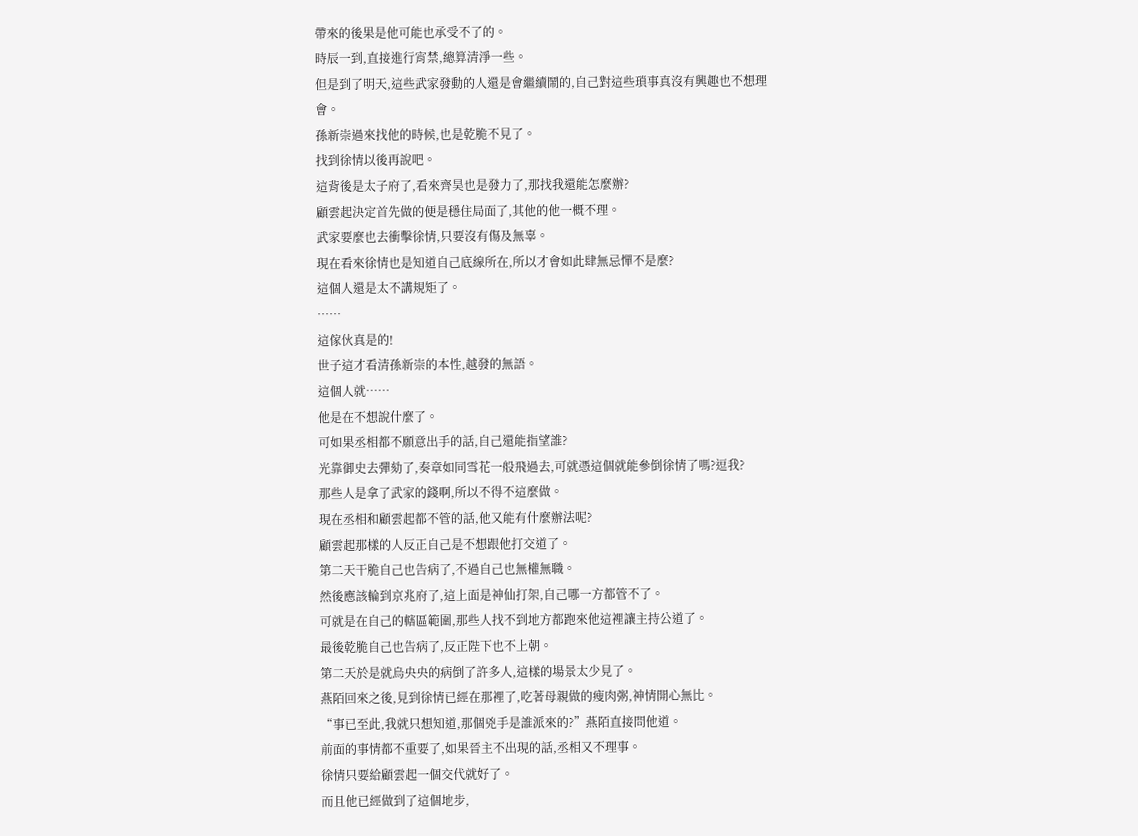帶來的後果是他可能也承受不了的。
時辰一到,直接進行宵禁,總算清淨一些。
但是到了明天,這些武家發動的人還是會繼續鬧的,自己對這些瑣事真沒有興趣也不想理會。
孫新崇過來找他的時候,也是乾脆不見了。
找到徐情以後再說吧。
這背後是太子府了,看來齊昊也是發力了,那找我還能怎麼辦?
顧雲起決定首先做的便是穩住局面了,其他的他一概不理。
武家要麼也去衝擊徐情,只要沒有傷及無辜。
現在看來徐情也是知道自己底線所在,所以才會如此肆無忌憚不是麼?
這個人還是太不講規矩了。
……
這傢伙真是的!
世子這才看清孫新崇的本性,越發的無語。
這個人就……
他是在不想說什麼了。
可如果丞相都不願意出手的話,自己還能指望誰?
光靠御史去彈劾了,奏章如同雪花一般飛過去,可就憑這個就能參倒徐情了嗎?逗我?
那些人是拿了武家的錢啊,所以不得不這麼做。
現在丞相和顧雲起都不管的話,他又能有什麼辦法呢?
顧雲起那樣的人反正自己是不想跟他打交道了。
第二天干脆自己也告病了,不過自己也無權無職。
然後應該輪到京兆府了,這上面是神仙打架,自己哪一方都管不了。
可就是在自己的轄區範圍,那些人找不到地方都跑來他這裡讓主持公道了。
最後乾脆自己也告病了,反正陛下也不上朝。
第二天於是就烏央央的病倒了許多人,這樣的場景太少見了。
燕陌回來之後,見到徐情已經在那裡了,吃著母親做的瘦肉粥,神情開心無比。
“事已至此,我就只想知道,那個兇手是誰派來的?”燕陌直接問他道。
前面的事情都不重要了,如果晉主不出現的話,丞相又不理事。
徐情只要給顧雲起一個交代就好了。
而且他已經做到了這個地步,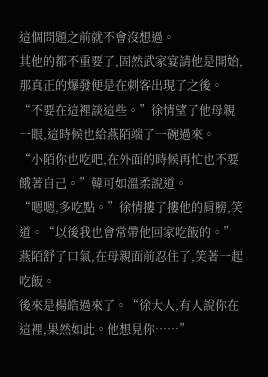這個問題之前就不會沒想過。
其他的都不重要了,固然武家宴請他是開始,那真正的爆發便是在刺客出現了之後。
“不要在這裡談這些。”徐情望了他母親一眼,這時候也給燕陌端了一碗過來。
“小陌你也吃吧,在外面的時候再忙也不要餓著自己。”韓可如溫柔說道。
“嗯嗯,多吃點。”徐情摟了摟他的肩膀,笑道。“以後我也會常帶他回家吃飯的。”
燕陌舒了口氣,在母親面前忍住了,笑著一起吃飯。
後來是楊皓過來了。“徐大人,有人說你在這裡,果然如此。他想見你……”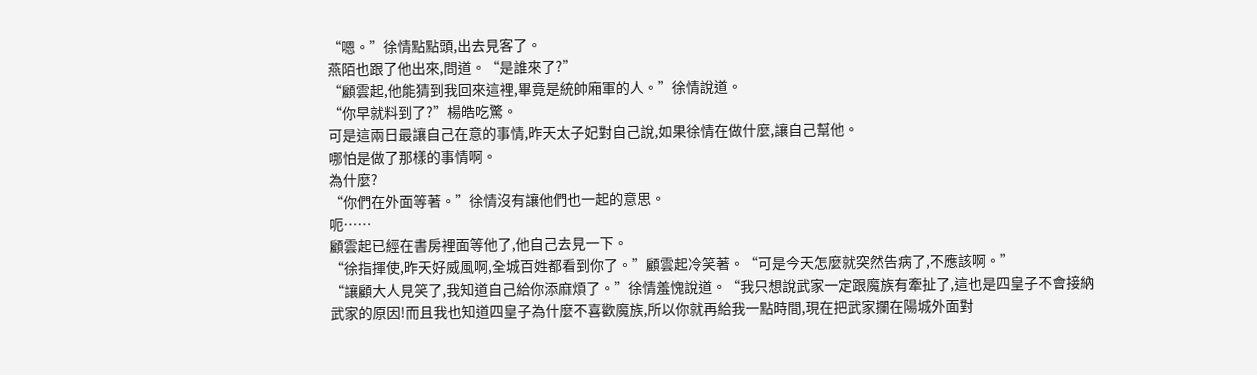“嗯。”徐情點點頭,出去見客了。
燕陌也跟了他出來,問道。“是誰來了?”
“顧雲起,他能猜到我回來這裡,畢竟是統帥廂軍的人。”徐情說道。
“你早就料到了?”楊皓吃驚。
可是這兩日最讓自己在意的事情,昨天太子妃對自己說,如果徐情在做什麼,讓自己幫他。
哪怕是做了那樣的事情啊。
為什麼?
“你們在外面等著。”徐情沒有讓他們也一起的意思。
呃……
顧雲起已經在書房裡面等他了,他自己去見一下。
“徐指揮使,昨天好威風啊,全城百姓都看到你了。”顧雲起冷笑著。“可是今天怎麼就突然告病了,不應該啊。”
“讓顧大人見笑了,我知道自己給你添麻煩了。”徐情羞愧說道。“我只想說武家一定跟魔族有牽扯了,這也是四皇子不會接納武家的原因!而且我也知道四皇子為什麼不喜歡魔族,所以你就再給我一點時間,現在把武家攔在陽城外面對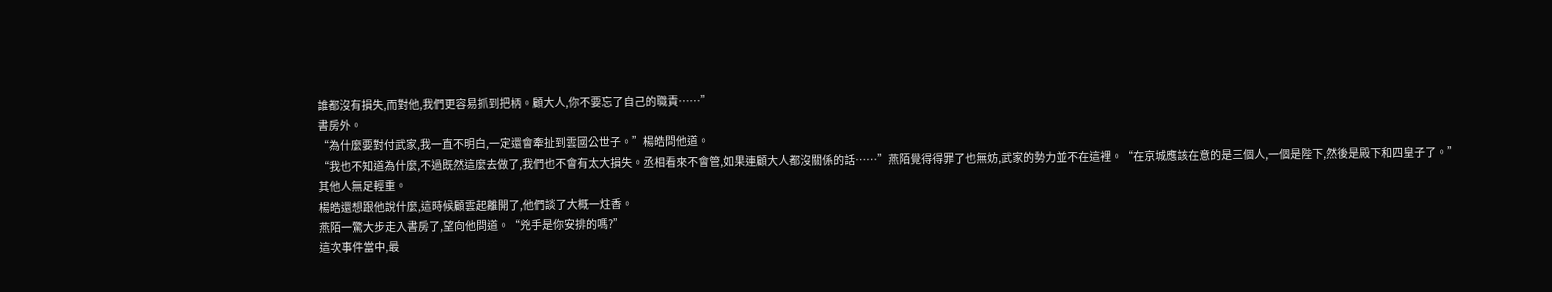誰都沒有損失,而對他,我們更容易抓到把柄。顧大人,你不要忘了自己的職責……”
書房外。
“為什麼要對付武家,我一直不明白,一定還會牽扯到雲國公世子。”楊皓問他道。
“我也不知道為什麼,不過既然這麼去做了,我們也不會有太大損失。丞相看來不會管,如果連顧大人都沒關係的話……”燕陌覺得得罪了也無妨,武家的勢力並不在這裡。“在京城應該在意的是三個人,一個是陛下,然後是殿下和四皇子了。”
其他人無足輕重。
楊皓還想跟他說什麼,這時候顧雲起離開了,他們談了大概一炷香。
燕陌一驚大步走入書房了,望向他問道。“兇手是你安排的嗎?”
這次事件當中,最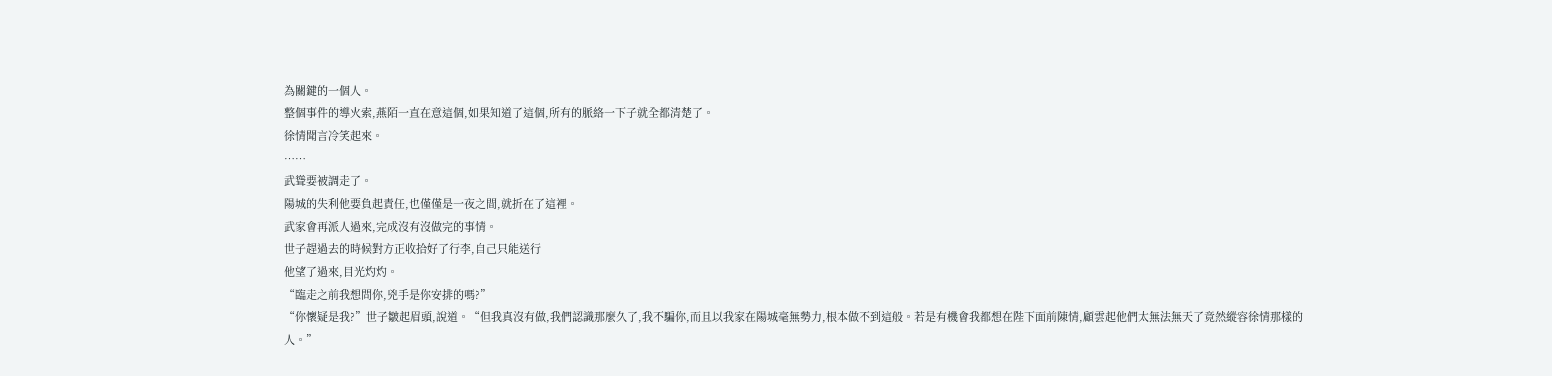為關鍵的一個人。
整個事件的導火索,燕陌一直在意這個,如果知道了這個,所有的脈絡一下子就全都清楚了。
徐情聞言冷笑起來。
……
武聳要被調走了。
陽城的失利他要負起責任,也僅僅是一夜之間,就折在了這裡。
武家會再派人過來,完成沒有沒做完的事情。
世子趕過去的時候對方正收拾好了行李,自己只能送行
他望了過來,目光灼灼。
“臨走之前我想問你,兇手是你安排的嗎?”
“你懷疑是我?”世子皺起眉頭,說道。“但我真沒有做,我們認識那麼久了,我不騙你,而且以我家在陽城毫無勢力,根本做不到這般。若是有機會我都想在陛下面前陳情,顧雲起他們太無法無天了竟然縱容徐情那樣的人。”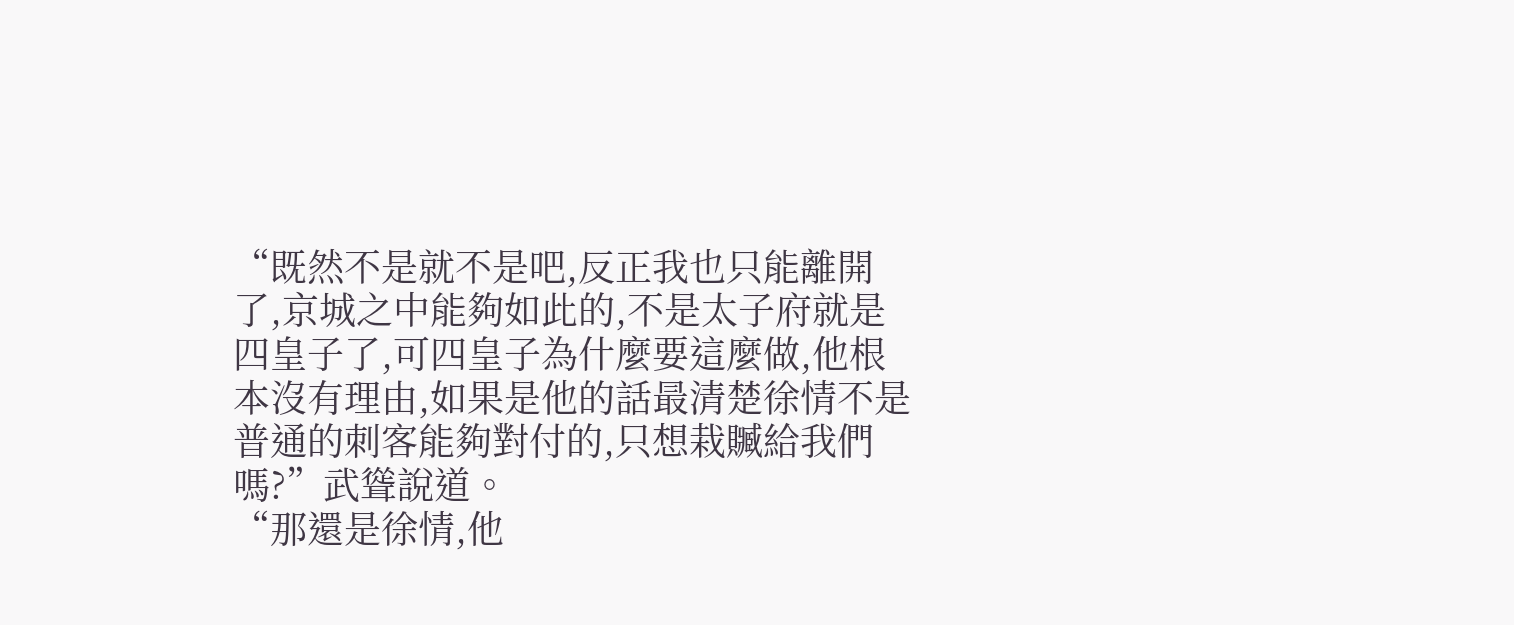“既然不是就不是吧,反正我也只能離開了,京城之中能夠如此的,不是太子府就是四皇子了,可四皇子為什麼要這麼做,他根本沒有理由,如果是他的話最清楚徐情不是普通的刺客能夠對付的,只想栽贓給我們嗎?”武聳說道。
“那還是徐情,他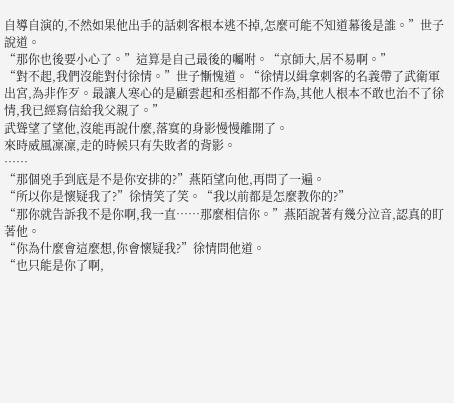自導自演的,不然如果他出手的話刺客根本逃不掉,怎麼可能不知道幕後是誰。”世子說道。
“那你也後要小心了。”這算是自己最後的囑咐。“京師大,居不易啊。”
“對不起,我們沒能對付徐情。”世子慚愧道。“徐情以緝拿刺客的名義帶了武衛軍出宮,為非作歹。最讓人寒心的是顧雲起和丞相都不作為,其他人根本不敢也治不了徐情,我已經寫信給我父親了。”
武聳望了望他,沒能再說什麼,落寞的身影慢慢離開了。
來時威風凜凜,走的時候只有失敗者的背影。
……
“那個兇手到底是不是你安排的?”燕陌望向他,再問了一遍。
“所以你是懷疑我了?”徐情笑了笑。“我以前都是怎麼教你的?”
“那你就告訴我不是你啊,我一直……那麼相信你。”燕陌說著有幾分泣音,認真的盯著他。
“你為什麼會這麼想,你會懷疑我?”徐情問他道。
“也只能是你了啊,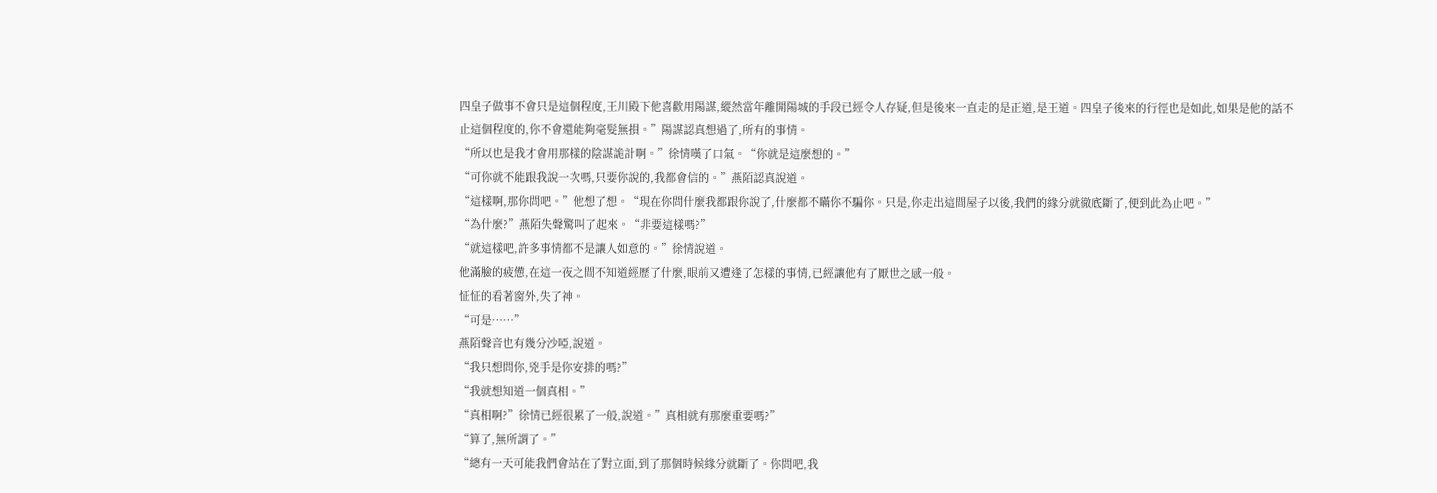四皇子做事不會只是這個程度,王川殿下他喜歡用陽謀,縱然當年離開陽城的手段已經令人存疑,但是後來一直走的是正道,是王道。四皇子後來的行徑也是如此,如果是他的話不止這個程度的,你不會還能夠毫髮無損。”陽謀認真想過了,所有的事情。
“所以也是我才會用那樣的陰謀詭計啊。”徐情嘆了口氣。“你就是這麼想的。”
“可你就不能跟我說一次嗎,只要你說的,我都會信的。”燕陌認真說道。
“這樣啊,那你問吧。”他想了想。“現在你問什麼我都跟你說了,什麼都不瞞你不騙你。只是,你走出這間屋子以後,我們的緣分就徹底斷了,便到此為止吧。”
“為什麼?”燕陌失聲驚叫了起來。“非要這樣嗎?”
“就這樣吧,許多事情都不是讓人如意的。”徐情說道。
他滿臉的疲憊,在這一夜之間不知道經歷了什麼,眼前又遭逢了怎樣的事情,已經讓他有了厭世之感一般。
怔怔的看著窗外,失了神。
“可是……”
燕陌聲音也有幾分沙啞,說道。
“我只想問你,兇手是你安排的嗎?”
“我就想知道一個真相。”
“真相啊?”徐情已經很累了一般,說道。”真相就有那麼重要嗎?”
“算了,無所謂了。”
“總有一天可能我們會站在了對立面,到了那個時候緣分就斷了。你問吧,我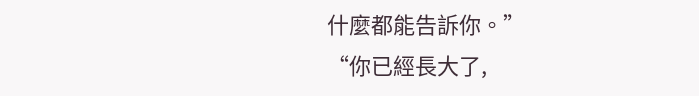什麼都能告訴你。”
“你已經長大了,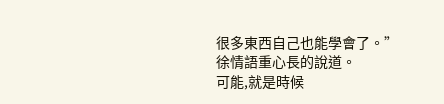很多東西自己也能學會了。”
徐情語重心長的說道。
可能,就是時候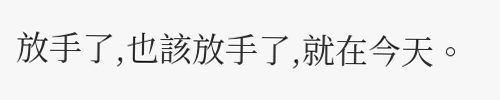放手了,也該放手了,就在今天。